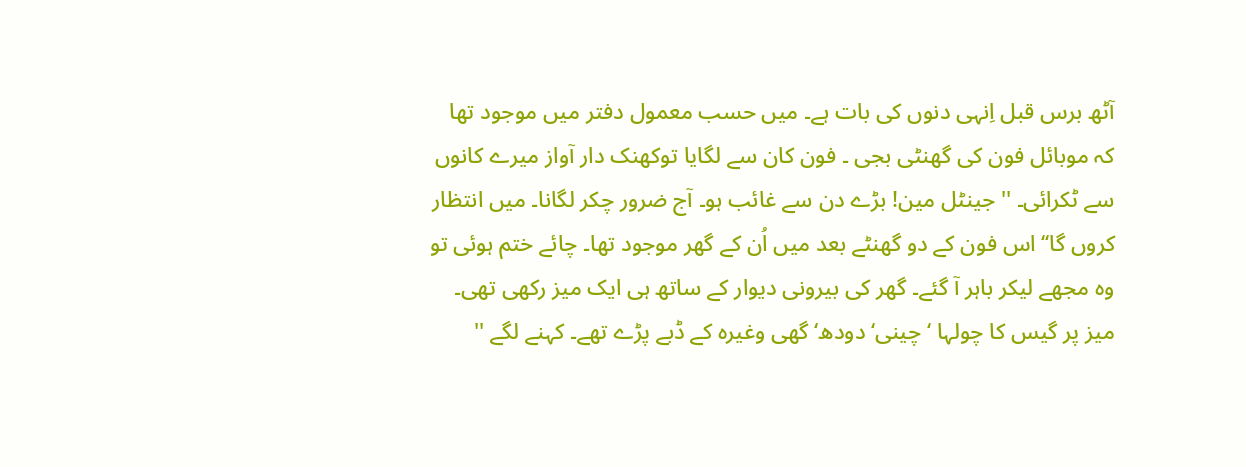آٹھ برس قبل اِنہی دنوں کی بات ہے۔ میں حسب معمول دفتر میں موجود تھا کہ موبائل فون کی گھنٹی بجی ۔ فون کان سے لگایا توکھنک دار آواز میرے کانوں سے ٹکرائی۔ '' جینٹل مین! بڑے دن سے غائب ہو۔ آج ضرور چکر لگانا۔ میں انتظار کروں گا‘‘ اس فون کے دو گھنٹے بعد میں اُن کے گھر موجود تھا۔ چائے ختم ہوئی تو وہ مجھے لیکر باہر آ گئے۔ گھر کی بیرونی دیوار کے ساتھ ہی ایک میز رکھی تھی۔ میز پر گیس کا چولہا ‘چینی‘ دودھ‘ گھی وغیرہ کے ڈبے پڑے تھے۔ کہنے لگے ''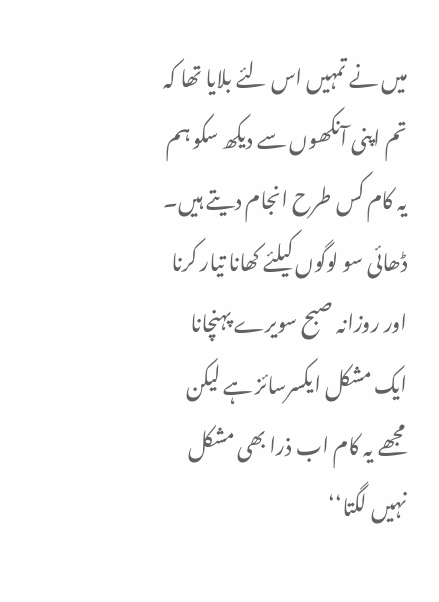میں نے تمہیں اس لئے بلایا تھا کہ تم اپنی آنکھوں سے دیکھ سکو ہم یہ کام کس طرح انجام دیتے ہیں۔ ڈھائی سو لوگوں کیلئے کھانا تیار کرنا اور روزانہ صبح سویرے پہنچانا ایک مشکل ایکسرسائز ہے لیکن مجھے یہ کام اب ذرا بھی مشکل نہیں لگتا‘‘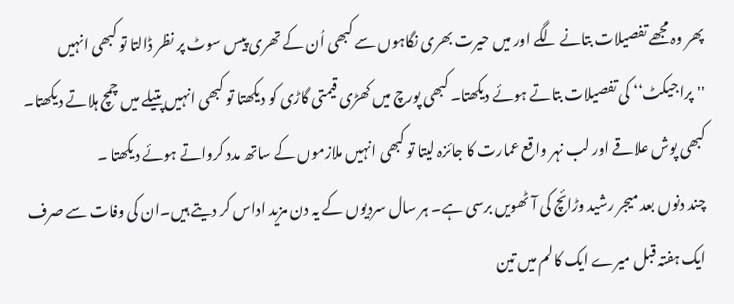پھر وہ مجھے تفصیلات بتانے لگے اور میں حیرت بھری نگاہوں سے کبھی اُن کے تھری پیس سوٹ پر نظر ڈالتا تو کبھی انہیں ''پراجیکٹ‘‘ کی تفصیلات بتاتے ہوئے دیکھتا۔ کبھی پورچ میں کھڑی قیمتی گاڑی کو دیکھتا تو کبھی انہیں پتیلے میں چمچ ہلاتے دیکھتا۔ کبھی پوش علاقے اور لب نہر واقع عمارت کا جائزہ لیتا تو کبھی انہیں ملازموں کے ساتھ مدد کرواتے ہوئے دیکھتا ۔
چند دنوں بعد میجر رشید وڑائچ کی آٹھویں برسی ہے۔ ہر سال سردیوں کے یہ دن مزید اداس کر دیتے ہیں۔ان کی وفات سے صرف ایک ہفتہ قبل میرے ایک کالم میں تین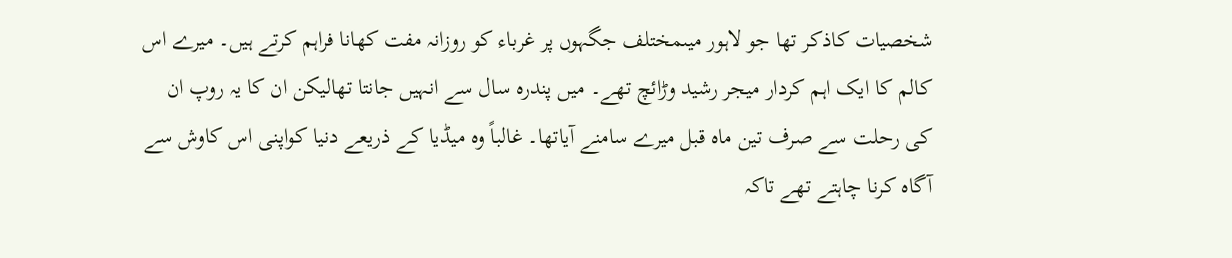شخصیات کاذکر تھا جو لاہور میںمختلف جگہوں پر غرباء کو روزانہ مفت کھانا فراہم کرتے ہیں۔ میرے اس کالم کا ایک اہم کردار میجر رشید وڑائچ تھے۔ میں پندرہ سال سے انہیں جانتا تھالیکن ان کا یہ روپ ان کی رحلت سے صرف تین ماہ قبل میرے سامنے آیاتھا۔ غالباً وہ میڈیا کے ذریعے دنیا کواپنی اس کاوش سے آگاہ کرنا چاہتے تھے تاکہ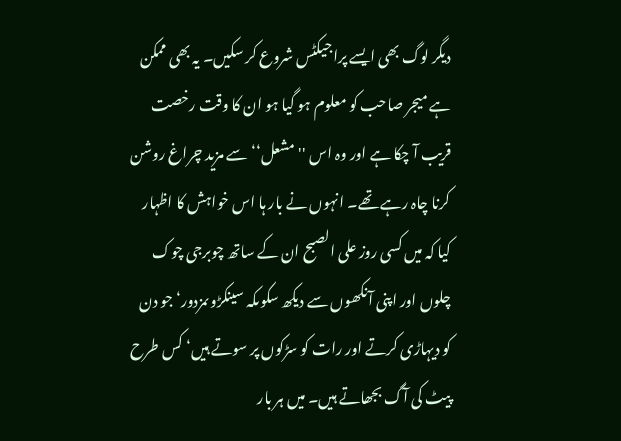دیگر لوگ بھی ایسے پراجیکٹس شروع کر سکیں۔ یہ بھی ممکن ہے میجر صاحب کو معلوم ہو گیا ہو ان کا وقت رخصت قریب آ چکا ہے اور وہ اس ''مشعل‘‘ سے مزید چراغ روشن کرنا چاہ رہے تھے۔ انہوں نے بار ہا اس خواہش کا اظہار کیا کہ میں کسی روز علی الصبح ان کے ساتھ چوبرجی چوک چلوں اور اپنی آنکھوں سے دیکھ سکوںکہ سینکڑوںمزدور‘ جو دن کو دیہاڑی کرتے اور رات کو سڑکوں پر سوتے ہیں‘ کس طرح پیٹ کی آگ بجھاتے ہیں۔ میں ہر بار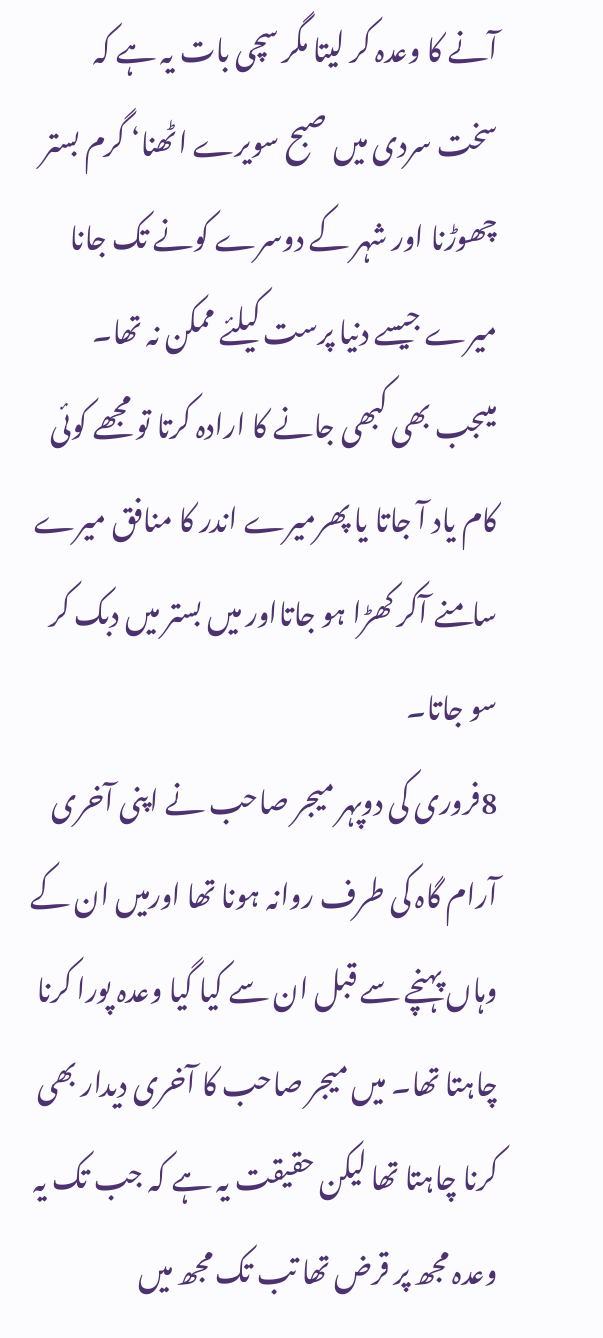آنے کا وعدہ کر لیتا مگر سچی بات یہ ہے کہ سخت سردی میں صبح سویرے اٹھنا‘ گرم بستر چھوڑنا اور شہر کے دوسرے کونے تک جانا میرے جیسے دنیا پرست کیلئے ممکن نہ تھا۔ میںجب بھی کبھی جانے کا ارادہ کرتا تو مجھے کوئی کام یاد آ جاتا یا پھرمیرے اندر کا منافق میرے سامنے آکر کھڑا ہو جاتااور میں بستر میں دبک کر سو جاتا۔
8فروری کی دوپہر میجر صاحب نے اپنی آخری آرام گاہ کی طرف روانہ ہونا تھا اورمیں ان کے وہاں پہنچے سے قبل ان سے کیا گیا وعدہ پورا کرنا چاہتا تھا۔ میں میجر صاحب کا آخری دیدار بھی کرنا چاہتا تھا لیکن حقیقت یہ ہے کہ جب تک یہ وعدہ مجھ پر قرض تھا تب تک مجھ میں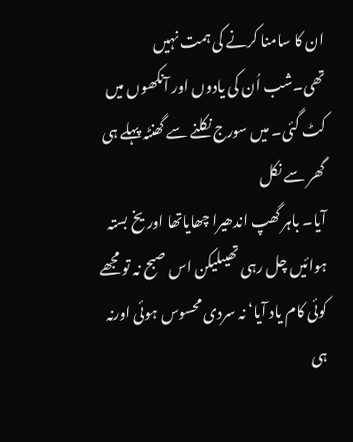ان کا سامنا کرنے کی ہمت نہیں تھی۔شب اُن کی یادوں اور آنکھوں میں کٹ گئی۔ میں سورج نکلنے سے گھنٹہ پہلے ہی گھر سے نکل
آیا۔ باہر گھپ اندھیرا چھایاتھا اور یخ بستہ ہوائیں چل رہی تھیںلیکن اس صبح نہ تو مجھے کوئی کام یاد آیا‘ نہ سردی محسوس ہوئی اورنہ ہی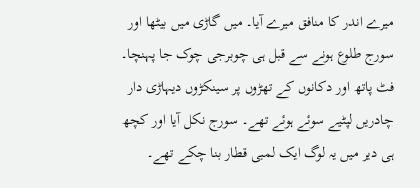میرے اندر کا منافق میرے آیا۔ میں گاڑی میں بیٹھا اور سورج طلوع ہونے سے قبل ہی چوبرجی چوک جا پہنچا۔ فٹ پاتھ اور دکانوں کے تھڑوں پر سینکڑوں دیہاڑی دار چادریں لپٹیے سوئے ہوئے تھے۔ سورج نکل آیا اور کچھ ہی دیر میں یہ لوگ ایک لمبی قطار بنا چکے تھے۔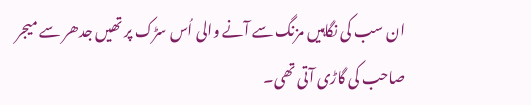ان سب کی نگاہیں مزنگ سے آنے والی اُس سڑک پر تھیں جدھر سے میجر صاحب کی گاڑی آتی تھی۔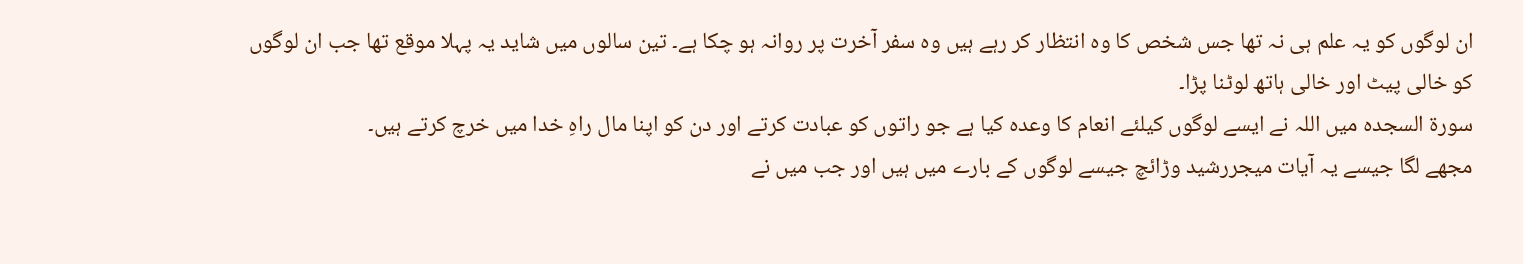ان لوگوں کو یہ علم ہی نہ تھا جس شخص کا وہ انتظار کر رہے ہیں وہ سفر آخرت پر روانہ ہو چکا ہے۔ تین سالوں میں شاید یہ پہلا موقع تھا جب ان لوگوں کو خالی پیٹ اور خالی ہاتھ لوٹنا پڑا۔
سورۃ السجدہ میں اللہ نے ایسے لوگوں کیلئے انعام کا وعدہ کیا ہے جو راتوں کو عبادت کرتے اور دن کو اپنا مال راہِ خدا میں خرچ کرتے ہیں۔
مجھے لگا جیسے یہ آیات میجررشید وڑائچ جیسے لوگوں کے بارے میں ہیں اور جب میں نے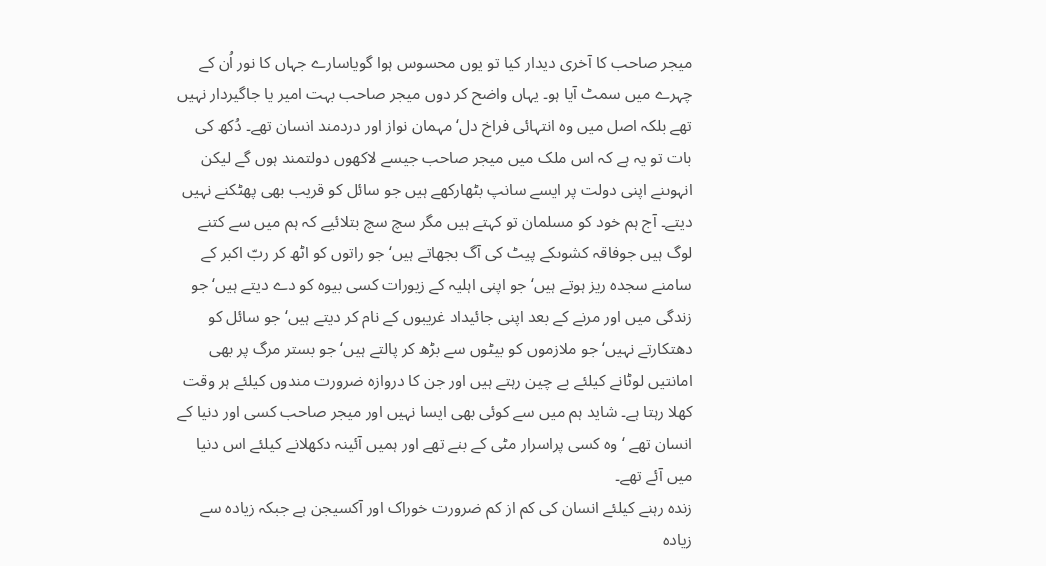میجر صاحب کا آخری دیدار کیا تو یوں محسوس ہوا گویاسارے جہاں کا نور اُن کے چہرے میں سمٹ آیا ہو۔ یہاں واضح کر دوں میجر صاحب بہت امیر یا جاگیردار نہیں تھے بلکہ اصل میں وہ انتہائی فراخ دل‘ مہمان نواز اور دردمند انسان تھے۔ دُکھ کی بات تو یہ ہے کہ اس ملک میں میجر صاحب جیسے لاکھوں دولتمند ہوں گے لیکن انہوںنے اپنی دولت پر ایسے سانپ بٹھارکھے ہیں جو سائل کو قریب بھی پھٹکنے نہیں دیتے۔ آج ہم خود کو مسلمان تو کہتے ہیں مگر سچ سچ بتلائیے کہ ہم میں سے کتنے لوگ ہیں جوفاقہ کشوںکے پیٹ کی آگ بجھاتے ہیں‘ جو راتوں کو اٹھ کر ربّ اکبر کے سامنے سجدہ ریز ہوتے ہیں‘ جو اپنی اہلیہ کے زیورات کسی بیوہ کو دے دیتے ہیں‘ جو زندگی میں اور مرنے کے بعد اپنی جائیداد غریبوں کے نام کر دیتے ہیں‘ جو سائل کو دھتکارتے نہیں‘ جو ملازموں کو بیٹوں سے بڑھ کر پالتے ہیں‘ جو بستر مرگ پر بھی امانتیں لوٹانے کیلئے بے چین رہتے ہیں اور جن کا دروازہ ضرورت مندوں کیلئے ہر وقت کھلا رہتا ہے۔ شاید ہم میں سے کوئی بھی ایسا نہیں اور میجر صاحب کسی اور دنیا کے انسان تھے ‘ وہ کسی پراسرار مٹی کے بنے تھے اور ہمیں آئینہ دکھلانے کیلئے اس دنیا میں آئے تھے۔
زندہ رہنے کیلئے انسان کی کم از کم ضرورت خوراک اور آکسیجن ہے جبکہ زیادہ سے زیادہ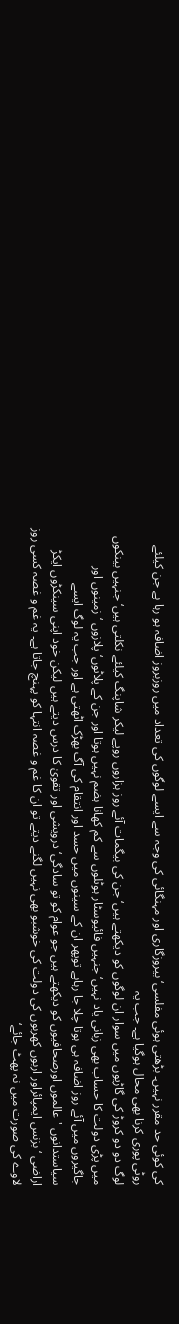کی کوئی حد مقرر نہیں۔ بڑھتی ہوئی مفلسی‘ بیروزگاری اور مہنگائی کی وجہ سے ایسے لوگوں کی تعداد میں روزبروز اضافہ ہو رہا ہے جن کیلئے روٹی پوری کرنا بھی محال ہوگیا ہے۔ جب یہ
لوگ دو دو کروڑ کی گاڑیوں میں سوار ان لوگوں کو دیکھتے ہیں‘ جن کی بیگمات آئے روز ہزاروں روپے لیکر شاپنگ کیلئے نکلتی ہیں‘ جنہیں بینکوں میں پڑی دولت کا حساب بھی زبانی یاد نہیں‘ جنہیں فائیوسٹار ہوٹلوں سے کم کھانا ہضم نہیں ہوتا اور جن کے پلاٹوں‘ پلازوں ‘ زمینوں اور جاگیروں میں آئے روز اضافہ ہی ہوتا چلا جا رہاہے توپھر ان کے سینوں میں حسد اور انتقام کی آگ بھڑک اٹھتی ہے اور جب یہ لوگ ایسے سیاستدانوں 'عالموں اورصحافیوں کو دیکھتے ہیں جو عوام کو تو سادگی‘ درویشی اور تقویٰ کا درس دیتے ہیں لیکن خود اپنی سینکڑوں ایکڑ اراضی ‘ بزنس ایمپائراور اربوں کھربوں کی دولت کی خوشبو بھی نہیں لگنے دیتے تو ان کا غم و غصہ انتہا کو پہنچ جاتا ہے۔ یہ غم و غصہ کسی روز لاوے کی صورت میں نہ پھٹ جائے‘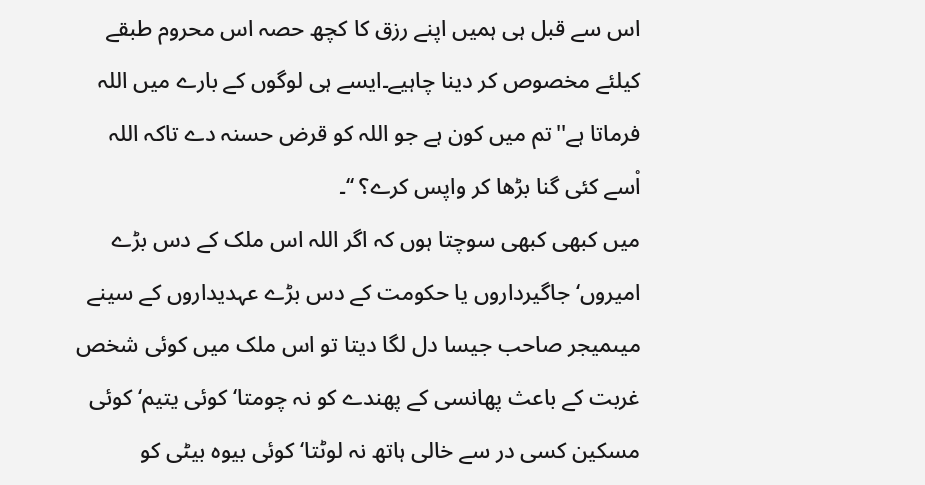اس سے قبل ہی ہمیں اپنے رزق کا کچھ حصہ اس محروم طبقے کیلئے مخصوص کر دینا چاہیے۔ایسے ہی لوگوں کے بارے میں اللہ فرماتا ہے''تم میں کون ہے جو اللہ کو قرض حسنہ دے تاکہ اللہ اْسے کئی گنا بڑھا کر واپس کرے؟ ‘‘۔
میں کبھی کبھی سوچتا ہوں کہ اگر اللہ اس ملک کے دس بڑے امیروں‘جاگیرداروں یا حکومت کے دس بڑے عہدیداروں کے سینے میںمیجر صاحب جیسا دل لگا دیتا تو اس ملک میں کوئی شخص غربت کے باعث پھانسی کے پھندے کو نہ چومتا‘ کوئی یتیم‘ کوئی مسکین کسی در سے خالی ہاتھ نہ لوٹتا‘ کوئی بیوہ بیٹی کو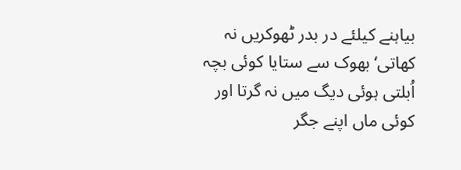بیاہنے کیلئے در بدر ٹھوکریں نہ کھاتی‘ بھوک سے ستایا کوئی بچہ اُبلتی ہوئی دیگ میں نہ گرتا اور کوئی ماں اپنے جگر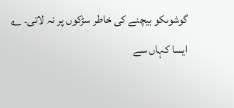گوشوںکو بیچنے کی خاطر سڑکوں پر نہ لاتی۔ ؎
ایسا کہاں سے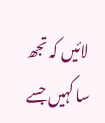لائیں کہ تجھ سا کہیں جسے